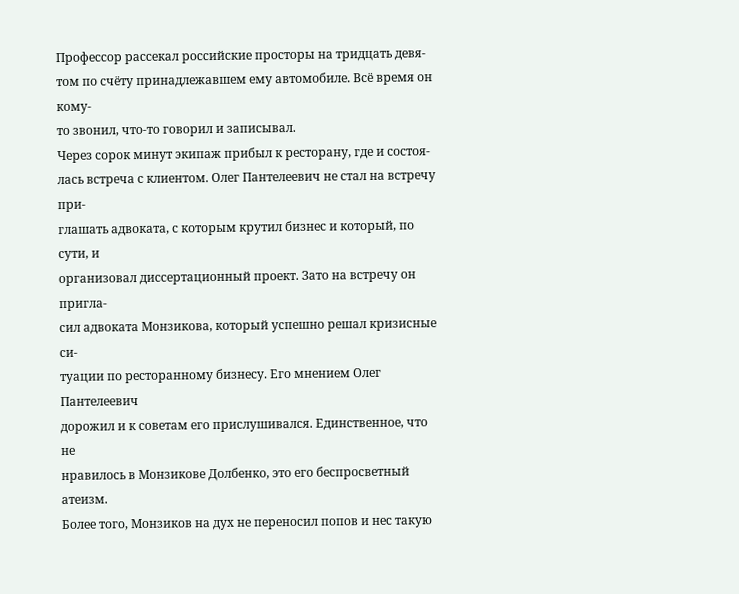Профессор рассекал российские просторы на тридцать девя-
том по счёту принадлежавшем ему автомобиле. Всё время он кому-
то звонил, что-то говорил и записывал.
Через сорок минут экипаж прибыл к ресторану, где и состоя-
лась встреча с клиентом. Олег Пантелеевич не стал на встречу при-
глашать адвоката, с которым крутил бизнес и который, по сути, и
организовал диссертационный проект. Зато на встречу он пригла-
сил адвоката Монзикова, который успешно решал кризисные си-
туации по ресторанному бизнесу. Его мнением Олег Пантелеевич
дорожил и к советам его прислушивался. Единственное, что не
нравилось в Монзикове Долбенко, это его беспросветный атеизм.
Более того, Монзиков на дух не переносил попов и нес такую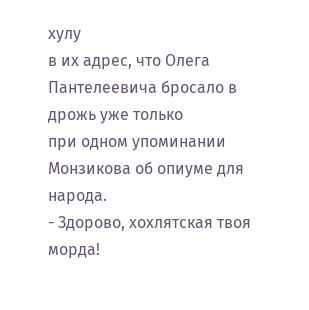хулу
в их адрес, что Олега Пантелеевича бросало в дрожь уже только
при одном упоминании Монзикова об опиуме для народа.
- Здорово, хохлятская твоя морда!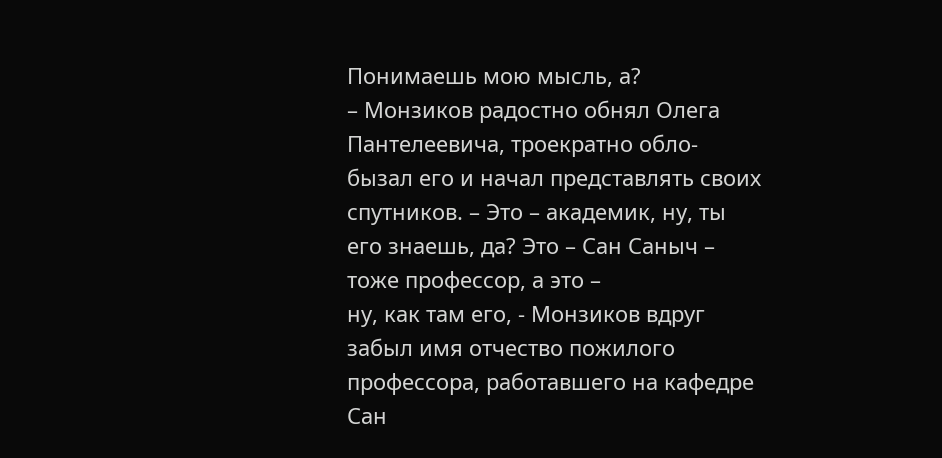Понимаешь мою мысль, а?
– Монзиков радостно обнял Олега Пантелеевича, троекратно обло-
бызал его и начал представлять своих спутников. – Это – академик, ну, ты его знаешь, да? Это – Сан Саныч – тоже профессор, а это –
ну, как там его, - Монзиков вдруг забыл имя отчество пожилого
профессора, работавшего на кафедре Сан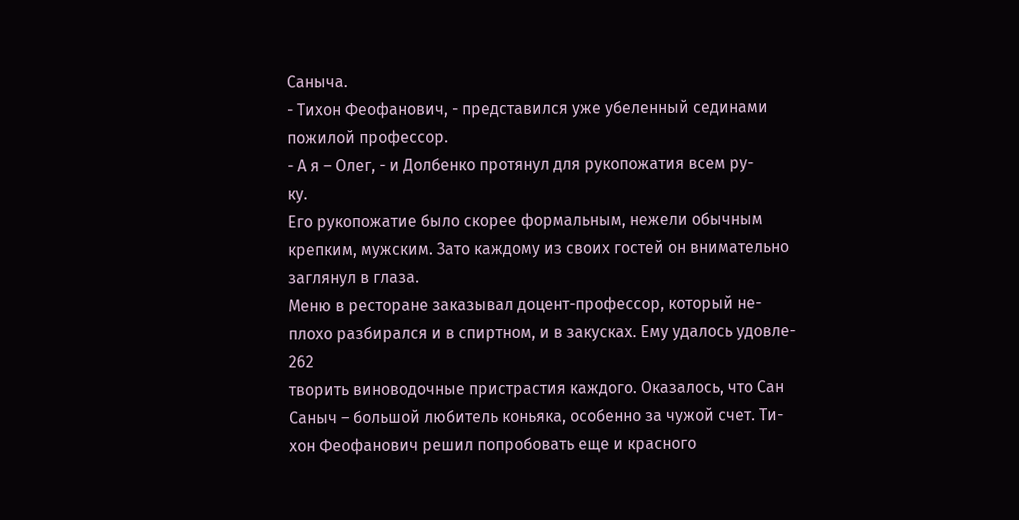Саныча.
- Тихон Феофанович, - представился уже убеленный сединами
пожилой профессор.
- А я – Олег, - и Долбенко протянул для рукопожатия всем ру-
ку.
Его рукопожатие было скорее формальным, нежели обычным
крепким, мужским. Зато каждому из своих гостей он внимательно
заглянул в глаза.
Меню в ресторане заказывал доцент-профессор, который не-
плохо разбирался и в спиртном, и в закусках. Ему удалось удовле-
262
творить виноводочные пристрастия каждого. Оказалось, что Сан
Саныч – большой любитель коньяка, особенно за чужой счет. Ти-
хон Феофанович решил попробовать еще и красного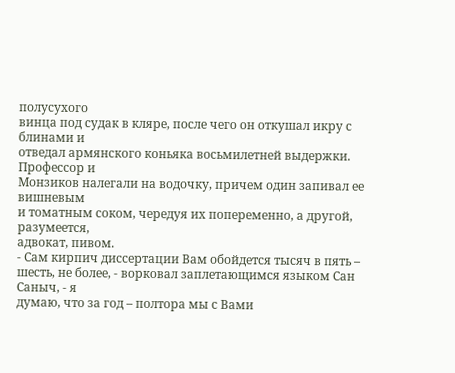полусухого
винца под судак в кляре, после чего он откушал икру с блинами и
отведал армянского коньяка восьмилетней выдержки. Профессор и
Монзиков налегали на водочку, причем один запивал ее вишневым
и томатным соком, чередуя их попеременно, а другой, разумеется,
адвокат, пивом.
- Сам кирпич диссертации Вам обойдется тысяч в пять –
шесть, не более, - ворковал заплетающимся языком Сан Саныч, - я
думаю, что за год – полтора мы с Вами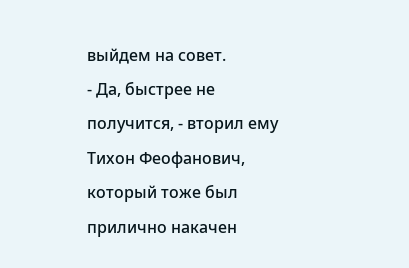выйдем на совет.
- Да, быстрее не получится, - вторил ему Тихон Феофанович,
который тоже был прилично накачен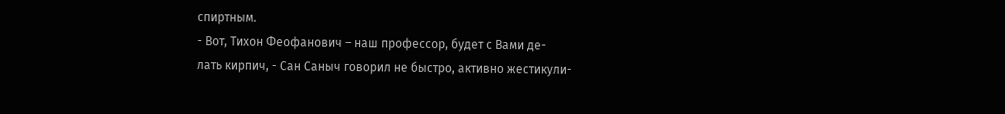спиртным.
- Вот, Тихон Феофанович – наш профессор, будет с Вами де-
лать кирпич, - Сан Саныч говорил не быстро, активно жестикули-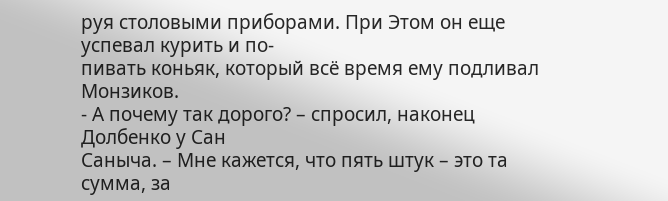руя столовыми приборами. При Этом он еще успевал курить и по-
пивать коньяк, который всё время ему подливал Монзиков.
- А почему так дорого? – спросил, наконец Долбенко у Сан
Саныча. – Мне кажется, что пять штук – это та сумма, за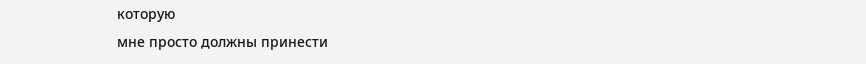которую
мне просто должны принести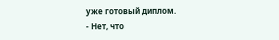уже готовый диплом.
- Нет, что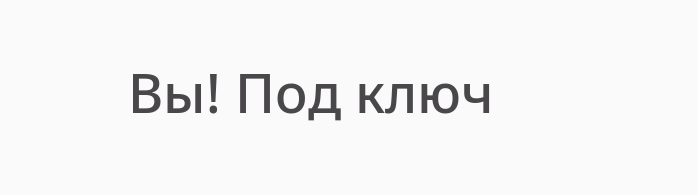Вы! Под ключ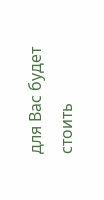для Вас будет стоить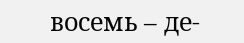восемь – де-